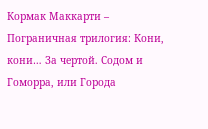Кормак Маккарти – Пограничная трилогия: Кони, кони… За чертой. Содом и Гоморра, или Города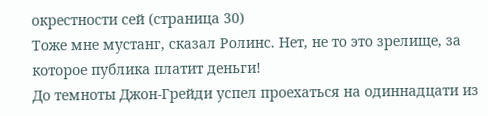окрестности сей (страница 30)
Тоже мне мустанг, сказал Ролинс. Нет, не то это зрелище, за которое публика платит деньги!
До темноты Джон-Грейди успел проехаться на одиннадцати из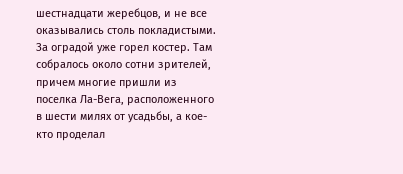шестнадцати жеребцов, и не все оказывались столь покладистыми. За оградой уже горел костер. Там собралось около сотни зрителей, причем многие пришли из поселка Ла-Вега, расположенного в шести милях от усадьбы, а кое-кто проделал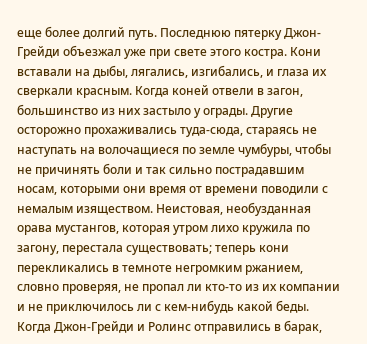еще более долгий путь. Последнюю пятерку Джон-Грейди объезжал уже при свете этого костра. Кони вставали на дыбы, лягались, изгибались, и глаза их сверкали красным. Когда коней отвели в загон, большинство из них застыло у ограды. Другие осторожно прохаживались туда-сюда, стараясь не наступать на волочащиеся по земле чумбуры, чтобы не причинять боли и так сильно пострадавшим носам, которыми они время от времени поводили с немалым изяществом. Неистовая, необузданная орава мустангов, которая утром лихо кружила по загону, перестала существовать; теперь кони перекликались в темноте негромким ржанием, словно проверяя, не пропал ли кто-то из их компании и не приключилось ли с кем-нибудь какой беды.
Когда Джон-Грейди и Ролинс отправились в барак,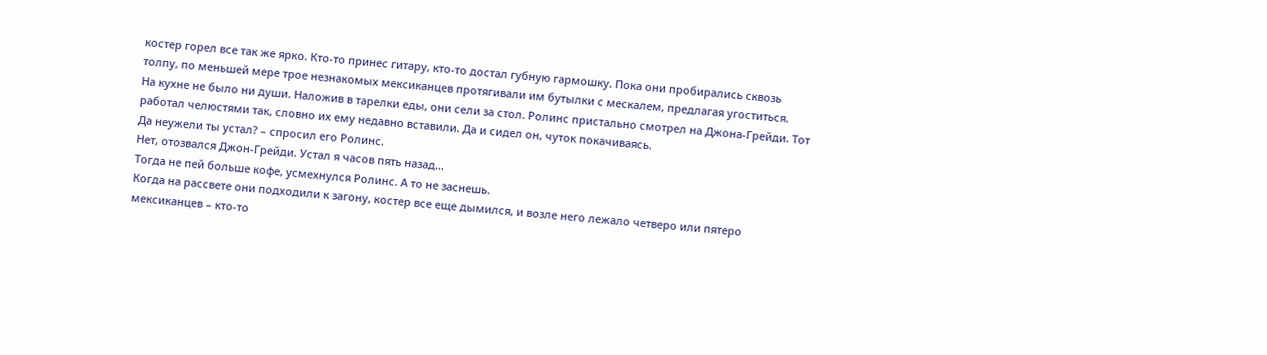костер горел все так же ярко. Кто-то принес гитару, кто-то достал губную гармошку. Пока они пробирались сквозь толпу, по меньшей мере трое незнакомых мексиканцев протягивали им бутылки с мескалем, предлагая угоститься.
На кухне не было ни души. Наложив в тарелки еды, они сели за стол. Ролинс пристально смотрел на Джона-Грейди. Тот работал челюстями так, словно их ему недавно вставили. Да и сидел он, чуток покачиваясь.
Да неужели ты устал? – спросил его Ролинс.
Нет, отозвался Джон-Грейди. Устал я часов пять назад…
Тогда не пей больше кофе, усмехнулся Ролинс. А то не заснешь.
Когда на рассвете они подходили к загону, костер все еще дымился, и возле него лежало четверо или пятеро мексиканцев – кто-то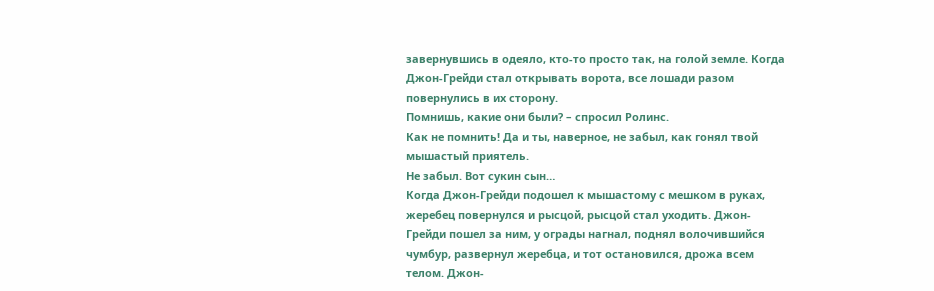завернувшись в одеяло, кто-то просто так, на голой земле. Когда Джон-Грейди стал открывать ворота, все лошади разом повернулись в их сторону.
Помнишь, какие они были? – спросил Ролинс.
Как не помнить! Да и ты, наверное, не забыл, как гонял твой мышастый приятель.
Не забыл. Вот сукин сын…
Когда Джон-Грейди подошел к мышастому с мешком в руках, жеребец повернулся и рысцой, рысцой стал уходить. Джон-Грейди пошел за ним, у ограды нагнал, поднял волочившийся чумбур, развернул жеребца, и тот остановился, дрожа всем телом. Джон-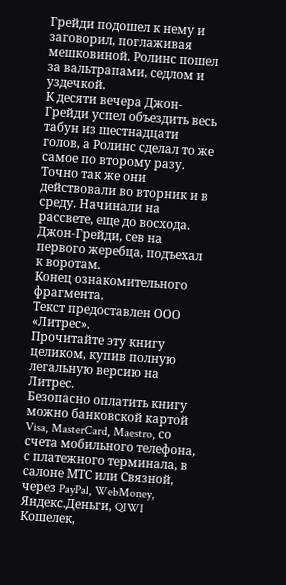Грейди подошел к нему и заговорил, поглаживая мешковиной. Ролинс пошел за вальтрапами, седлом и уздечкой.
К десяти вечера Джон-Грейди успел объездить весь табун из шестнадцати голов, а Ролинс сделал то же самое по второму разу. Точно так же они действовали во вторник и в среду. Начинали на рассвете, еще до восхода. Джон-Грейди, сев на первого жеребца, подъехал к воротам.
Конец ознакомительного фрагмента.
Текст предоставлен ООО «Литрес».
Прочитайте эту книгу целиком, купив полную легальную версию на Литрес.
Безопасно оплатить книгу можно банковской картой Visa, MasterCard, Maestro, со счета мобильного телефона, с платежного терминала, в салоне МТС или Связной, через PayPal, WebMoney, Яндекс.Деньги, QIWI Кошелек,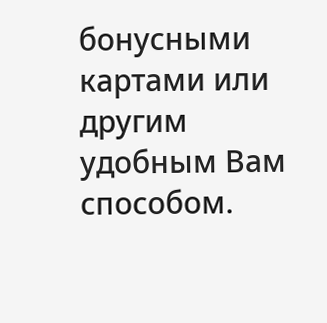бонусными картами или другим удобным Вам способом.